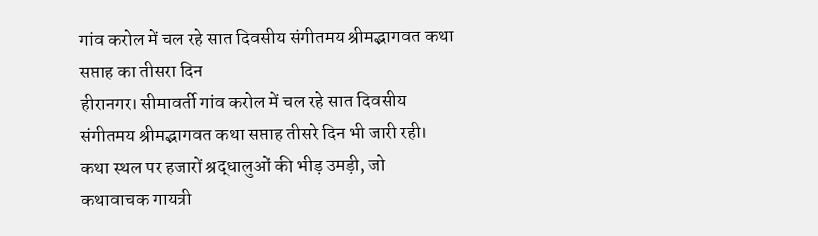गांव करोल में चल रहे सात दिवसीय संगीतमय श्रीमद्भागवत कथा सप्ताह का तीसरा दिन
हीरानगर। सीमावर्ती गांव करोल में चल रहे सात दिवसीय संगीतमय श्रीमद्भागवत कथा सप्ताह तीसरे दिन भी जारी रही। कथा स्थल पर हजारों श्रद्धालुओं की भीड़ उमड़ी, जो कथावाचक गायत्री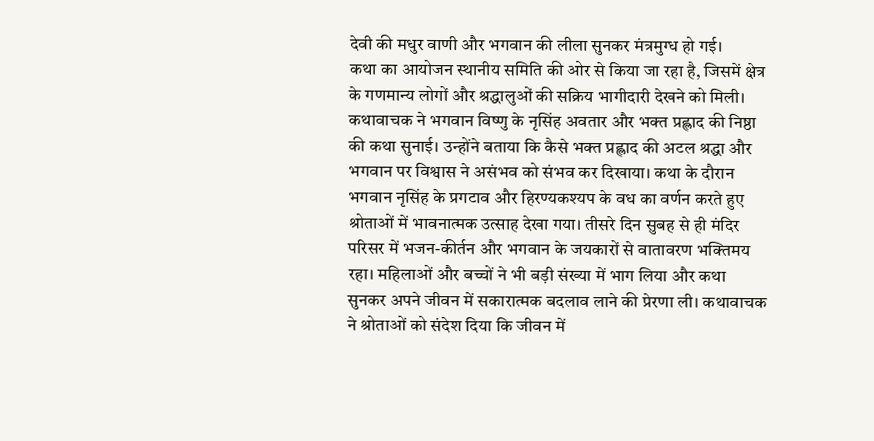देवी की मधुर वाणी और भगवान की लीला सुनकर मंत्रमुग्ध हो गई।
कथा का आयोजन स्थानीय समिति की ओर से किया जा रहा है, जिसमें क्षेत्र के गणमान्य लोगों और श्रद्धालुओं की सक्रिय भागीदारी देखने को मिली। कथावाचक ने भगवान विष्णु के नृसिंह अवतार और भक्त प्रह्लाद की निष्ठा की कथा सुनाई। उन्होंने बताया कि कैसे भक्त प्रह्लाद की अटल श्रद्धा और भगवान पर विश्वास ने असंभव को संभव कर दिखाया। कथा के दौरान भगवान नृसिंह के प्रगटाव और हिरण्यकश्यप के वध का वर्णन करते हुए श्रोताओं में भावनात्मक उत्साह देखा गया। तीसरे दिन सुबह से ही मंदिर परिसर में भजन-कीर्तन और भगवान के जयकारों से वातावरण भक्तिमय रहा। महिलाओं और बच्चों ने भी बड़ी संख्या में भाग लिया और कथा सुनकर अपने जीवन में सकारात्मक बदलाव लाने की प्रेरणा ली। कथावाचक ने श्रोताओं को संदेश दिया कि जीवन में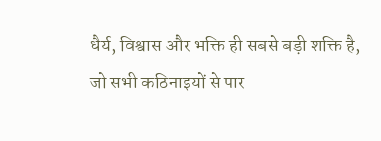धैर्य, विश्वास और भक्ति ही सबसे बड़ी शक्ति है, जो सभी कठिनाइयों से पार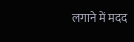लगाने में मदद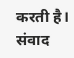करती है। संवाद